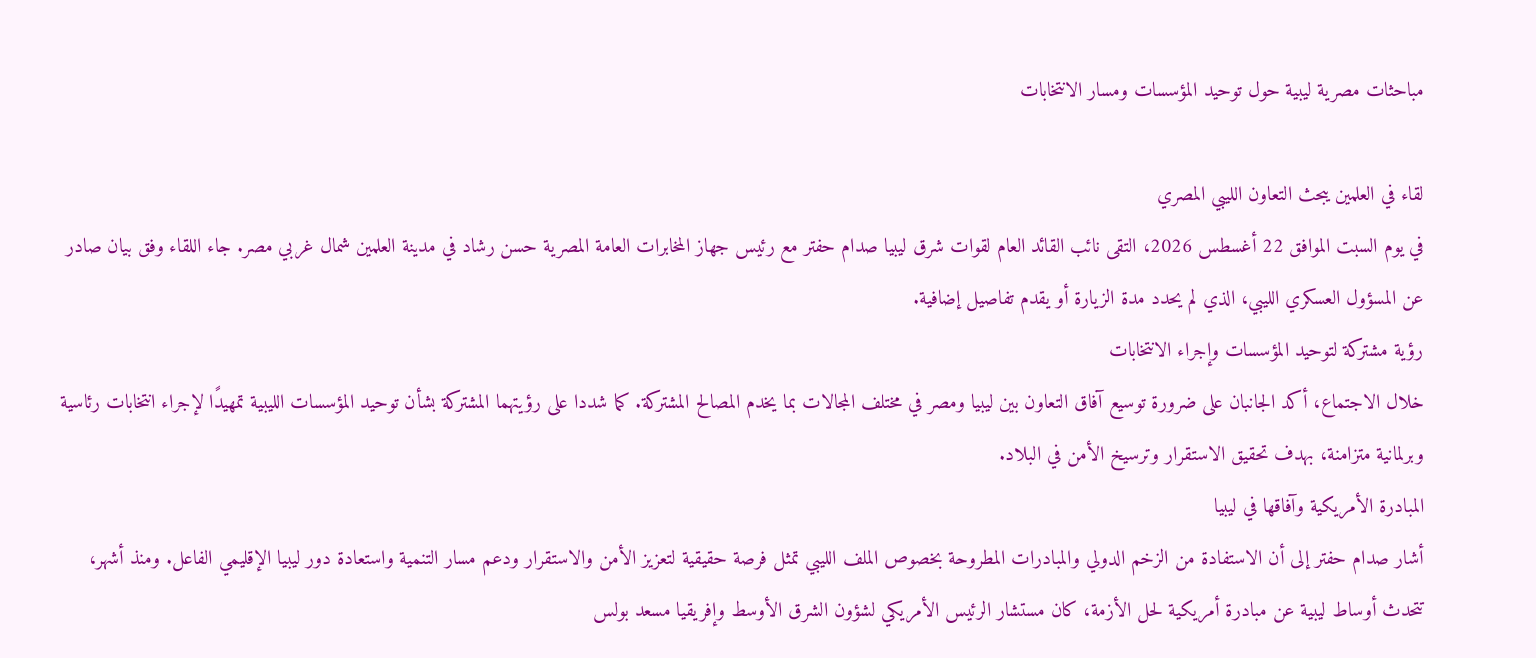مباحثات مصرية ليبية حول توحيد المؤسسات ومسار الانتخابات

لقاء في العلمين يبحث التعاون الليبي المصري
في يوم السبت الموافق 22 أغسطس 2026، التقى نائب القائد العام لقوات شرق ليبيا صدام حفتر مع رئيس جهاز المخابرات العامة المصرية حسن رشاد في مدينة العلمين شمال غربي مصر. جاء اللقاء وفق بيان صادر عن المسؤول العسكري الليبي، الذي لم يحدد مدة الزيارة أو يقدم تفاصيل إضافية.
رؤية مشتركة لتوحيد المؤسسات وإجراء الانتخابات
خلال الاجتماع، أكد الجانبان على ضرورة توسيع آفاق التعاون بين ليبيا ومصر في مختلف المجالات بما يخدم المصالح المشتركة. كما شددا على رؤيتهما المشتركة بشأن توحيد المؤسسات الليبية تمهيدًا لإجراء انتخابات رئاسية وبرلمانية متزامنة، بهدف تحقيق الاستقرار وترسيخ الأمن في البلاد.
المبادرة الأمريكية وآفاقها في ليبيا
أشار صدام حفتر إلى أن الاستفادة من الزخم الدولي والمبادرات المطروحة بخصوص الملف الليبي تمثل فرصة حقيقية لتعزيز الأمن والاستقرار ودعم مسار التنمية واستعادة دور ليبيا الإقليمي الفاعل. ومنذ أشهر، تتحدث أوساط ليبية عن مبادرة أمريكية لحل الأزمة، كان مستشار الرئيس الأمريكي لشؤون الشرق الأوسط وإفريقيا مسعد بولس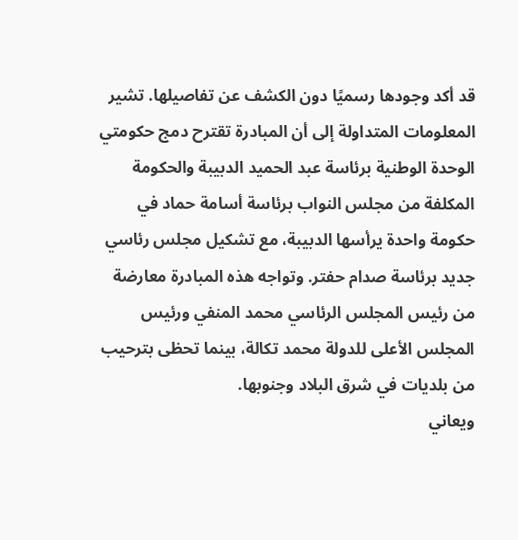قد أكد وجودها رسميًا دون الكشف عن تفاصيلها. تشير المعلومات المتداولة إلى أن المبادرة تقترح دمج حكومتي الوحدة الوطنية برئاسة عبد الحميد الدبيبة والحكومة المكلفة من مجلس النواب برئاسة أسامة حماد في حكومة واحدة يرأسها الدبيبة، مع تشكيل مجلس رئاسي جديد برئاسة صدام حفتر. وتواجه هذه المبادرة معارضة من رئيس المجلس الرئاسي محمد المنفي ورئيس المجلس الأعلى للدولة محمد تكالة، بينما تحظى بترحيب من بلديات في شرق البلاد وجنوبها.
ويعاني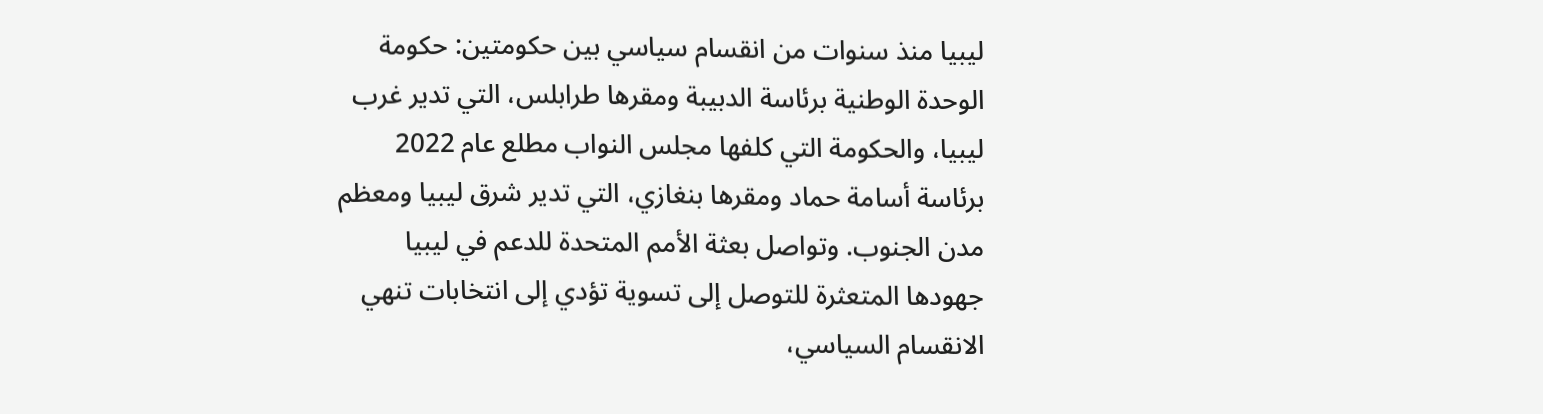ليبيا منذ سنوات من انقسام سياسي بين حكومتين: حكومة الوحدة الوطنية برئاسة الدبيبة ومقرها طرابلس، التي تدير غرب ليبيا، والحكومة التي كلفها مجلس النواب مطلع عام 2022 برئاسة أسامة حماد ومقرها بنغازي، التي تدير شرق ليبيا ومعظم مدن الجنوب. وتواصل بعثة الأمم المتحدة للدعم في ليبيا جهودها المتعثرة للتوصل إلى تسوية تؤدي إلى انتخابات تنهي الانقسام السياسي،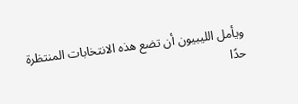ويأمل الليبيون أن تضع هذه الانتخابات المنتظرة حدًا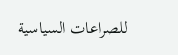للصراعات السياسية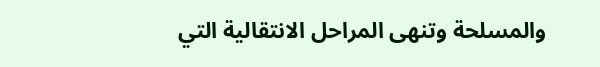والمسلحة وتنهى المراحل الانتقالية التي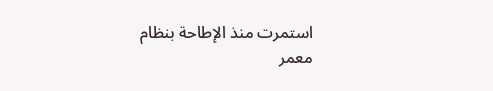استمرت منذ الإطاحة بنظام معمر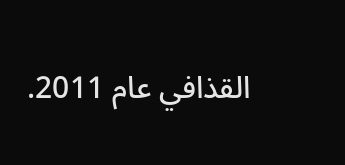القذافي عام 2011.